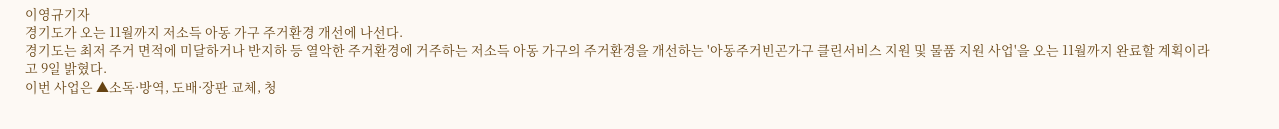이영규기자
경기도가 오는 11월까지 저소득 아동 가구 주거환경 개선에 나선다.
경기도는 최저 주거 면적에 미달하거나 반지하 등 열악한 주거환경에 거주하는 저소득 아동 가구의 주거환경을 개선하는 '아동주거빈곤가구 클린서비스 지원 및 물품 지원 사업'을 오는 11월까지 완료할 계획이라고 9일 밝혔다.
이번 사업은 ▲소독·방역, 도배·장판 교체, 청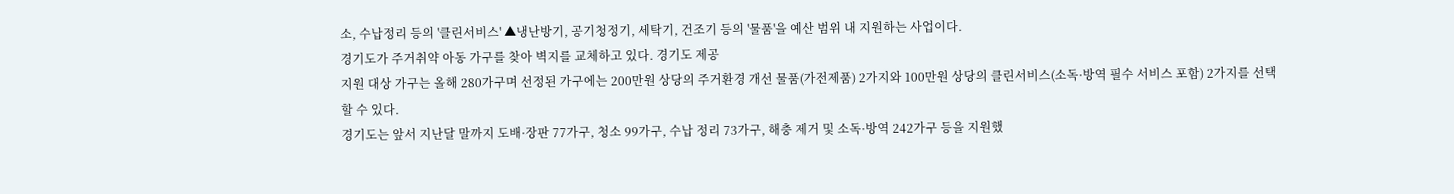소, 수납정리 등의 '클린서비스' ▲냉난방기, 공기청정기, 세탁기, 건조기 등의 '물품'을 예산 범위 내 지원하는 사업이다.
경기도가 주거취약 아동 가구를 찾아 벽지를 교체하고 있다. 경기도 제공
지원 대상 가구는 올해 280가구며 선정된 가구에는 200만원 상당의 주거환경 개선 물품(가전제품) 2가지와 100만원 상당의 클린서비스(소독·방역 필수 서비스 포함) 2가지를 선택할 수 있다.
경기도는 앞서 지난달 말까지 도배·장판 77가구, 청소 99가구, 수납 정리 73가구, 해충 제거 및 소독·방역 242가구 등을 지원했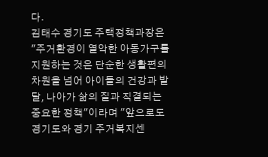다.
김태수 경기도 주택정책과장은 "주거환경이 열악한 아동가구를 지원하는 것은 단순한 생활편의 차원을 넘어 아이들의 건강과 발달, 나아가 삶의 질과 직결되는 중요한 정책"이라며 "앞으로도 경기도와 경기 주거복지센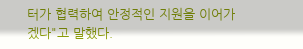터가 협력하여 안정적인 지원을 이어가겠다"고 말했다.